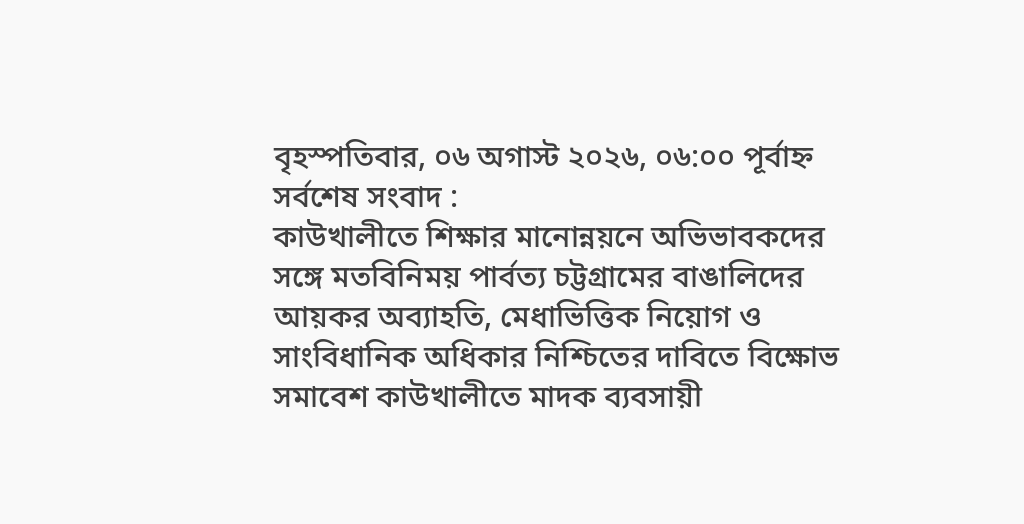বৃহস্পতিবার, ০৬ অগাস্ট ২০২৬, ০৬:০০ পূর্বাহ্ন
সর্বশেষ সংবাদ :
কাউখালীতে শিক্ষার মানোন্নয়নে অভিভাবকদের সঙ্গে মতবিনিময় পার্বত্য চট্টগ্রামের বাঙালিদের আয়কর অব্যাহতি, মেধাভিত্তিক নিয়োগ ও সাংবিধানিক অধিকার নিশ্চিতের দাবিতে বিক্ষোভ সমাবেশ কাউখালীতে মাদক ব্যবসায়ী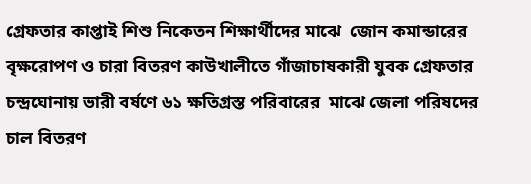গ্রেফতার কাপ্তাই শিশু নিকেতন শিক্ষার্থীদের মাঝে  জোন কমান্ডারের বৃক্ষরোপণ ও চারা বিতরণ কাউখালীতে গাঁজাচাষকারী যুবক গ্রেফতার চন্দ্রঘোনায় ভারী বর্ষণে ৬১ ক্ষতিগ্রস্ত পরিবারের  মাঝে জেলা পরিষদের চাল বিতরণ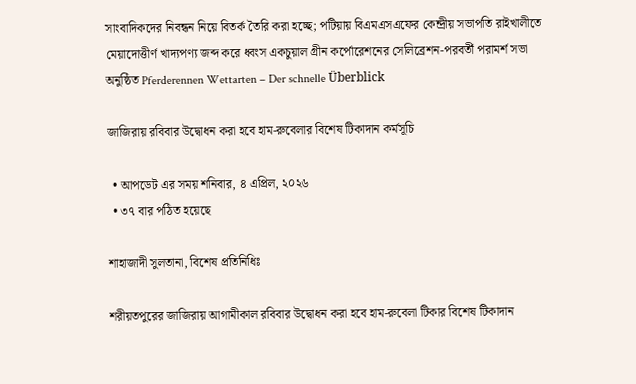সাংবাদিকদের নিবন্ধন নিয়ে বিতর্ক তৈরি করা হচ্ছে; পটিয়ায় বিএমএসএফের কেন্দ্রীয় সভাপতি রাইখালীতে মেয়াদোত্তীর্ণ খাদ্যপণ্য জব্দ করে ধ্বংস একচুয়াল গ্রীন কর্পোরেশনের সেলিব্রেশন-পরবর্তী পরামর্শ সভা অনুষ্ঠিত Pferderennen Wettarten – Der schnelle Überblick

জাজিরায় রবিবার উদ্বোধন করা হবে হাম-রুবেলার বিশেষ টিকাদান কর্মসূচি

  • আপডেট এর সময় শনিবার, ৪ এপ্রিল, ২০২৬
  • ৩৭ বার পঠিত হয়েছে

শাহাজাদী সুলতানা, বিশেষ প্রতিনিধিঃ

শরীয়তপুরের জাজিরায় আগামীকাল রবিবার উদ্বোধন করা হবে হাম-রুবেলা টিকার বিশেষ টিকাদান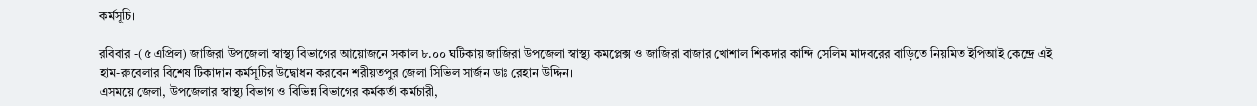কর্মসূচি।

রবিবার -(৫ এপ্রিল) জাজিরা উপজেলা স্বাস্থ্য বিভাগের আয়োজনে সকাল ৮.০০ ঘটিকায় জাজিরা উপজেলা স্বাস্থ্য কমপ্লেক্স ও জাজিরা বাজার খোশাল শিকদার কান্দি সেলিম মাদবরের বাড়িতে নিয়মিত ইপিআই কেন্দ্রে এই হাম-রুবেলার বিশেষ টিকাদান কর্মসূচির উদ্বোধন করবেন শরীয়তপুর জেলা সিভিল সার্জন ডাঃ রেহান উদ্দিন।
এসময়ে জেলা, উপজেলার স্বাস্থ্য বিভাগ ও বিভিন্ন বিভাগের কর্মকর্তা কর্মচারী,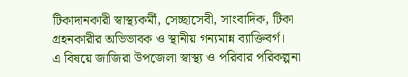টিকাদানকারী স্বাস্থ্যকর্মী, সেচ্ছাসেবী, সাংবাদিক, টিকা গ্রহনকারীর অভিভাবক ও স্থানীয় গন্যমান্ন ব্যাক্তিবর্গ।
এ বিষয়ে জাজিরা উপজেলা স্বাস্থ্য ও পরিবার পরিকল্পনা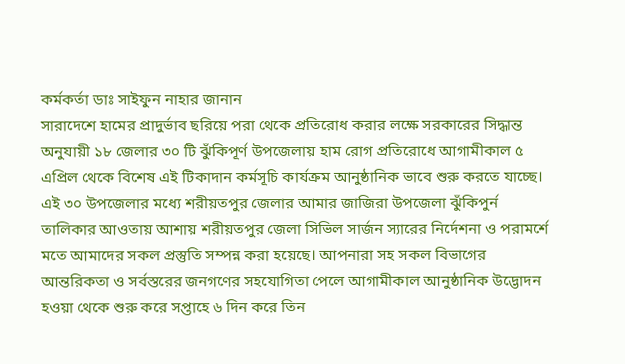কর্মকর্তা ডাঃ সাইফুন নাহার জানান
সারাদেশে হামের প্রাদুর্ভাব ছরিয়ে পরা থেকে প্রতিরোধ করার লক্ষে সরকারের সিদ্ধান্ত অনুযায়ী ১৮ জেলার ৩০ টি ঝুঁকিপূর্ণ উপজেলায় হাম রোগ প্রতিরোধে আগামীকাল ৫ এপ্রিল থেকে বিশেষ এই টিকাদান কর্মসূচি কার্যক্রম আনুষ্ঠানিক ভাবে শুরু করতে যাচ্ছে। এই ৩০ উপজেলার মধ্যে শরীয়তপুর জেলার আমার জাজিরা উপজেলা ঝুঁকিপুর্ন তালিকার আওতায় আশায় শরীয়তপুর জেলা সিভিল সার্জন স্যারের নির্দেশনা ও পরামর্শে মতে আমাদের সকল প্রস্তুতি সম্পন্ন করা হয়েছে। আপনারা সহ সকল বিভাগের আন্তরিকতা ও সর্বস্তরের জনগণের সহযোগিতা পেলে আগামীকাল আনুষ্ঠানিক উদ্ভোদন হওয়া থেকে শুরু করে সপ্তাহে ৬ দিন করে তিন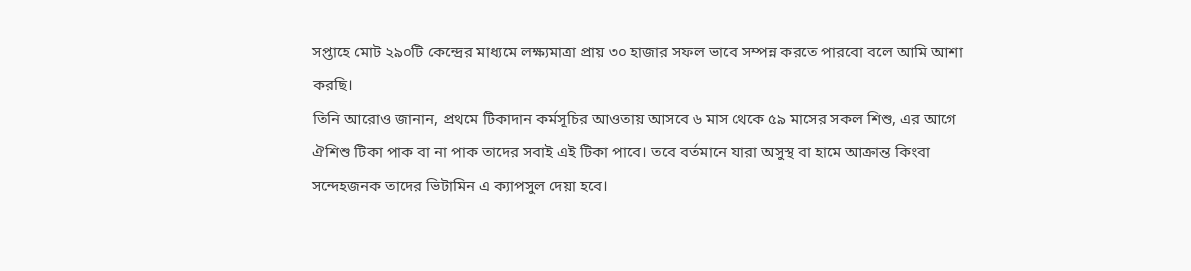সপ্তাহে মোট ২৯০টি কেন্দ্রের মাধ্যমে লক্ষ্যমাত্রা প্রায় ৩০ হাজার সফল ভাবে সম্পন্ন করতে পারবো বলে আমি আশা করছি।
তিনি আরোও জানান, প্রথমে টিকাদান কর্মসূচির আওতায় আসবে ৬ মাস থেকে ৫৯ মাসের সকল শিশু, এর আগে ঐশিশু টিকা পাক বা না পাক তাদের সবাই এই টিকা পাবে। তবে বর্তমানে যারা অসুস্থ বা হামে আক্রান্ত কিংবা সন্দেহজনক তাদের ভিটামিন এ ক্যাপসুল দেয়া হবে।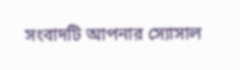সংবাদটি আপনার স্যোসাল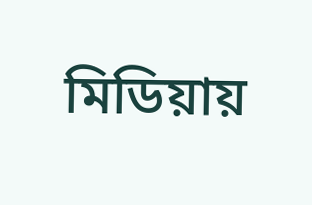মিডিয়ায়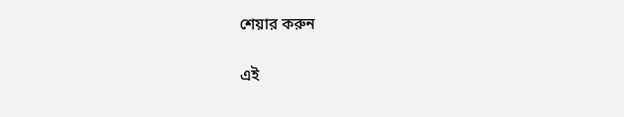শেয়ার করুন

এই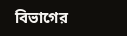বিভাগের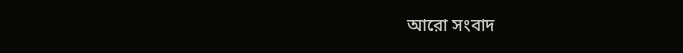আরো সংবাদ